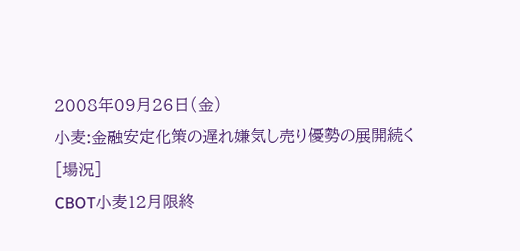2008年09月26日(金)
小麦:金融安定化策の遅れ嫌気し売り優勢の展開続く
[場況]
CBOT小麦12月限終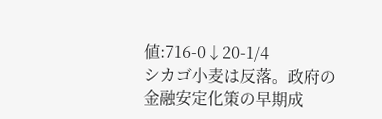値:716-0↓20-1/4
シカゴ小麦は反落。政府の金融安定化策の早期成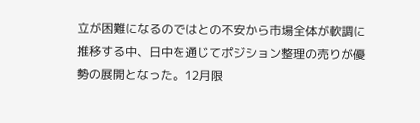立が困難になるのではとの不安から市場全体が軟調に推移する中、日中を通じてポジション整理の売りが優勢の展開となった。12月限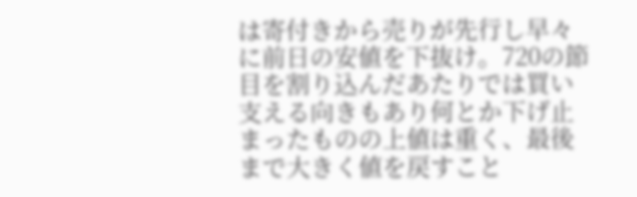は寄付きから売りが先行し早々に前日の安値を下抜け。720の節目を割り込んだあたりでは買い支える向きもあり何とか下げ止まったものの上値は重く、最後まで大きく値を戻すこと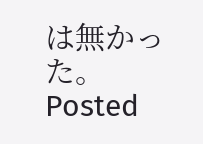は無かった。
Posted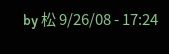by 松 9/26/08 - 17:24